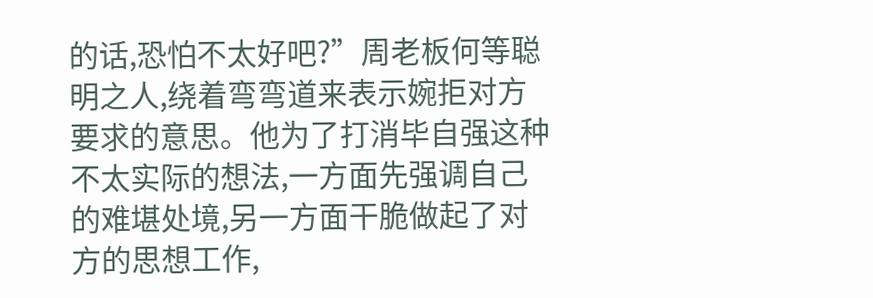的话,恐怕不太好吧?”周老板何等聪明之人,绕着弯弯道来表示婉拒对方要求的意思。他为了打消毕自强这种不太实际的想法,一方面先强调自己的难堪处境,另一方面干脆做起了对方的思想工作,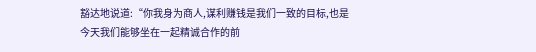豁达地说道:“你我身为商人,谋利赚钱是我们一致的目标,也是今天我们能够坐在一起精诚合作的前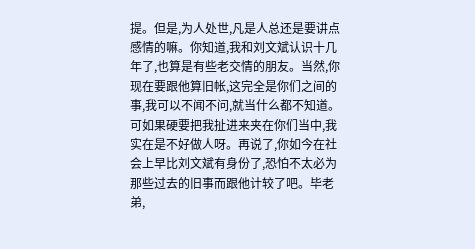提。但是,为人处世,凡是人总还是要讲点感情的嘛。你知道,我和刘文斌认识十几年了,也算是有些老交情的朋友。当然,你现在要跟他算旧帐,这完全是你们之间的事,我可以不闻不问,就当什么都不知道。可如果硬要把我扯进来夹在你们当中,我实在是不好做人呀。再说了,你如今在社会上早比刘文斌有身份了,恐怕不太必为那些过去的旧事而跟他计较了吧。毕老弟,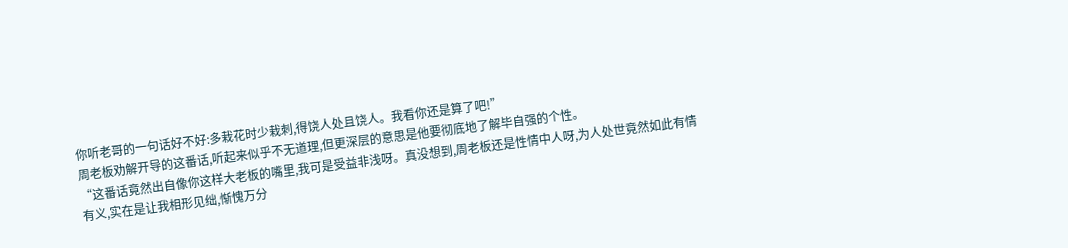你听老哥的一句话好不好:多栽花时少栽刺,得饶人处且饶人。我看你还是算了吧!”
周老板劝解开导的这番话,听起来似乎不无道理,但更深层的意思是他要彻底地了解毕自强的个性。
“这番话竟然出自像你这样大老板的嘴里,我可是受益非浅呀。真没想到,周老板还是性情中人呀,为人处世竟然如此有情有义,实在是让我相形见绌,惭愧万分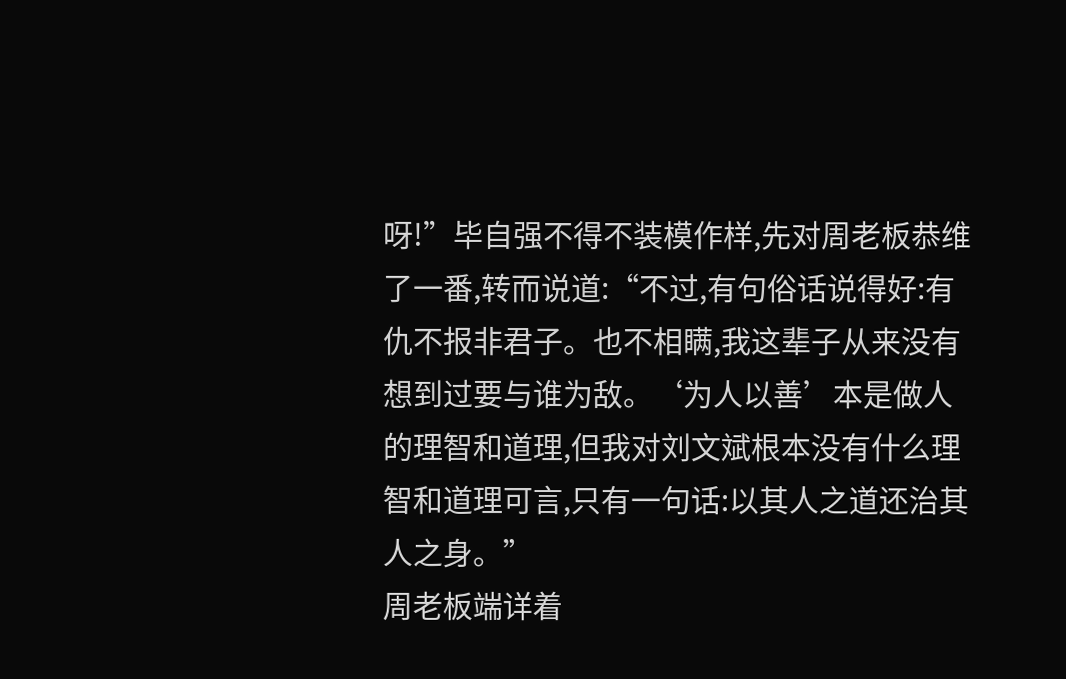呀!”毕自强不得不装模作样,先对周老板恭维了一番,转而说道:“不过,有句俗话说得好:有仇不报非君子。也不相瞒,我这辈子从来没有想到过要与谁为敌。‘为人以善’本是做人的理智和道理,但我对刘文斌根本没有什么理智和道理可言,只有一句话:以其人之道还治其人之身。”
周老板端详着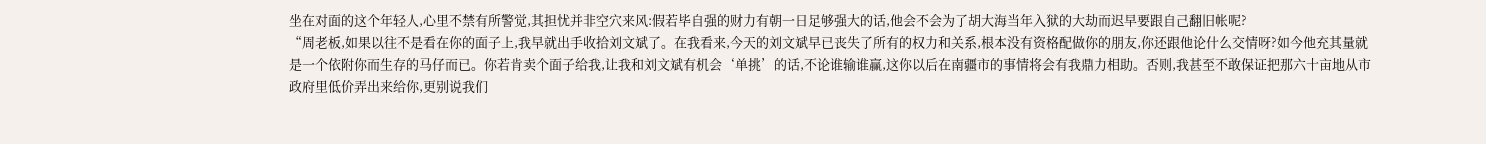坐在对面的这个年轻人,心里不禁有所警觉,其担忧并非空穴来风:假若毕自强的财力有朝一日足够强大的话,他会不会为了胡大海当年入狱的大劫而迟早要跟自己翻旧帐呢?
“周老板,如果以往不是看在你的面子上,我早就出手收拾刘文斌了。在我看来,今天的刘文斌早已丧失了所有的权力和关系,根本没有资格配做你的朋友,你还跟他论什么交情呀?如今他充其量就是一个依附你而生存的马仔而已。你若肯卖个面子给我,让我和刘文斌有机会‘单挑’的话,不论谁输谁赢,这你以后在南疆市的事情将会有我鼎力相助。否则,我甚至不敢保证把那六十亩地从市政府里低价弄出来给你,更别说我们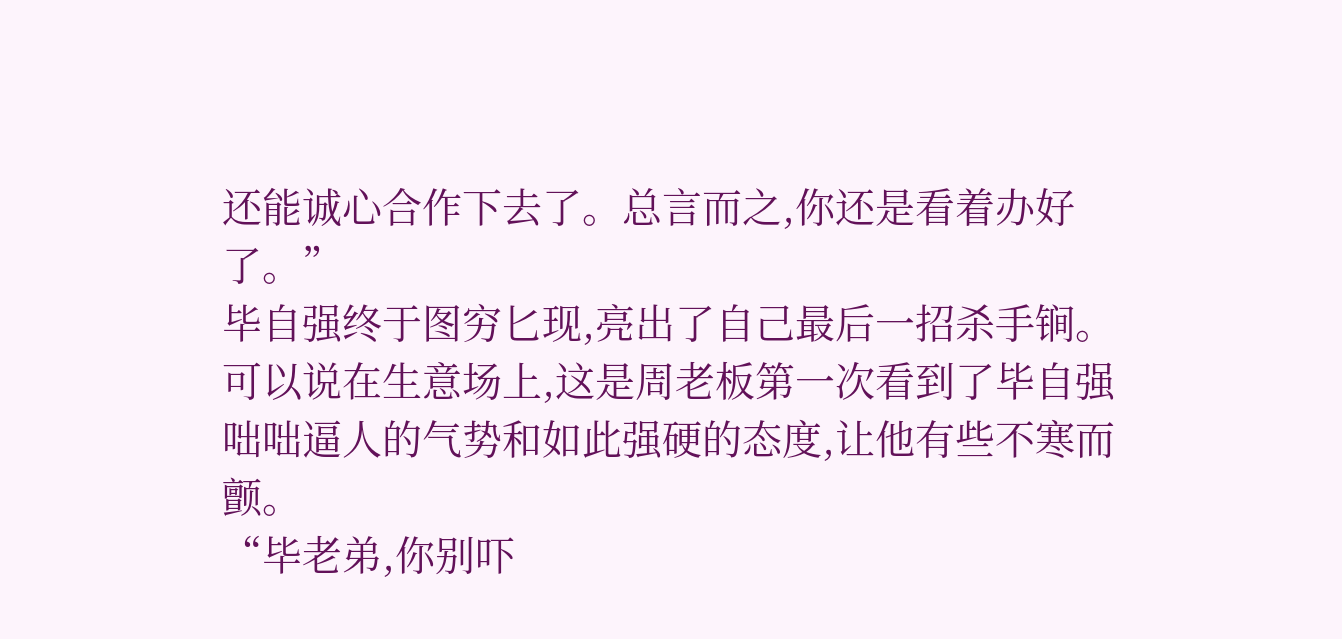还能诚心合作下去了。总言而之,你还是看着办好了。”
毕自强终于图穷匕现,亮出了自己最后一招杀手锏。可以说在生意场上,这是周老板第一次看到了毕自强咄咄逼人的气势和如此强硬的态度,让他有些不寒而颤。
“毕老弟,你别吓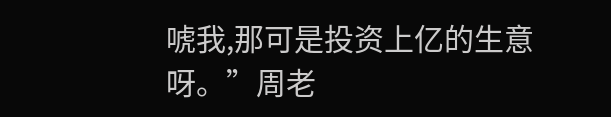唬我,那可是投资上亿的生意呀。”周老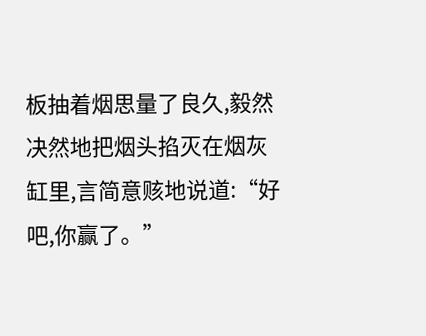板抽着烟思量了良久,毅然决然地把烟头掐灭在烟灰缸里,言简意赅地说道:“好吧,你赢了。”